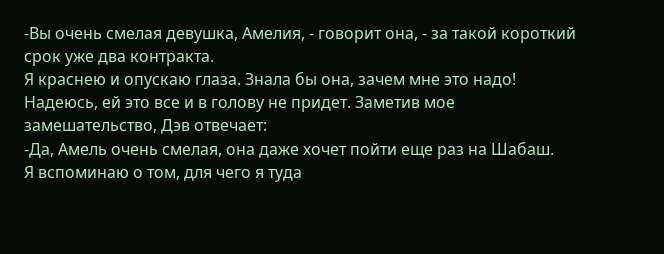-Вы очень смелая девушка, Амелия, - говорит она, - за такой короткий срок уже два контракта.
Я краснею и опускаю глаза. Знала бы она, зачем мне это надо! Надеюсь, ей это все и в голову не придет. Заметив мое замешательство, Дэв отвечает:
-Да, Амель очень смелая, она даже хочет пойти еще раз на Шабаш.
Я вспоминаю о том, для чего я туда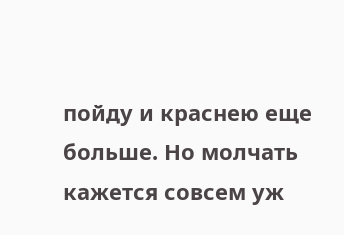пойду и краснею еще больше. Но молчать кажется совсем уж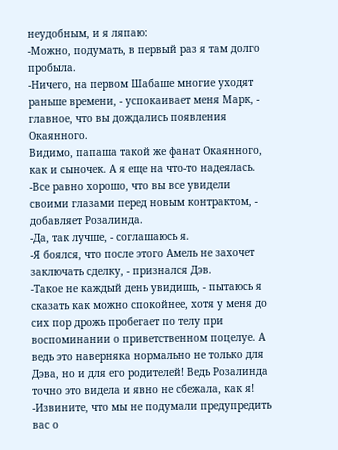неудобным, и я ляпаю:
-Можно, подумать, в первый раз я там долго пробыла.
-Ничего, на первом Шабаше многие уходят раньше времени, - успокаивает меня Марк, - главное, что вы дождались появления Окаянного.
Видимо, папаша такой же фанат Окаянного, как и сыночек. А я еще на что-то надеялась.
-Все равно хорошо, что вы все увидели своими глазами перед новым контрактом, - добавляет Розалинда.
-Да, так лучше, - соглашаюсь я.
-Я боялся, что после этого Амель не захочет заключать сделку, - признался Дэв.
-Такое не каждый день увидишь, - пытаюсь я сказать как можно спокойнее, хотя у меня до сих пор дрожь пробегает по телу при воспоминании о приветственном поцелуе. А ведь это наверняка нормально не только для Дэва, но и для его родителей! Ведь Розалинда точно это видела и явно не сбежала, как я!
-Извините, что мы не подумали предупредить вас о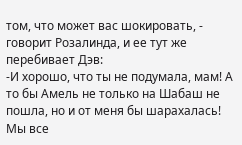том, что может вас шокировать, - говорит Розалинда, и ее тут же перебивает Дэв:
-И хорошо, что ты не подумала, мам! А то бы Амель не только на Шабаш не пошла, но и от меня бы шарахалась!
Мы все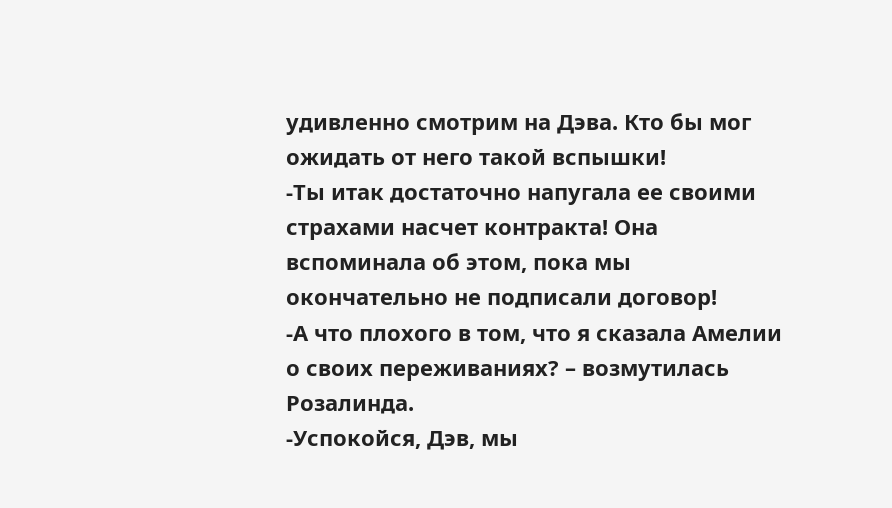удивленно смотрим на Дэва. Кто бы мог ожидать от него такой вспышки!
-Ты итак достаточно напугала ее своими страхами насчет контракта! Она вспоминала об этом, пока мы окончательно не подписали договор!
-А что плохого в том, что я сказала Амелии о своих переживаниях? – возмутилась Розалинда.
-Успокойся, Дэв, мы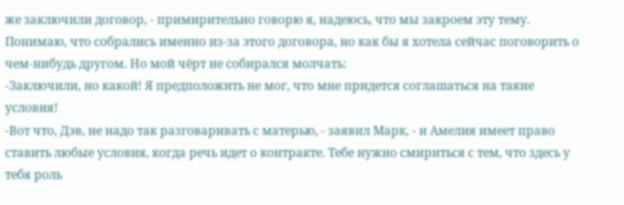же заключили договор, - примирительно говорю я, надеюсь, что мы закроем эту тему. Понимаю, что собрались именно из-за этого договора, но как бы я хотела сейчас поговорить о чем-нибудь другом. Но мой чёрт не собирался молчать:
-Заключили, но какой! Я предположить не мог, что мне придется соглашаться на такие условия!
-Вот что, Дэв, не надо так разговаривать с матерью, - заявил Марк, - и Амелия имеет право ставить любые условия, когда речь идет о контракте. Тебе нужно смириться с тем, что здесь у тебя роль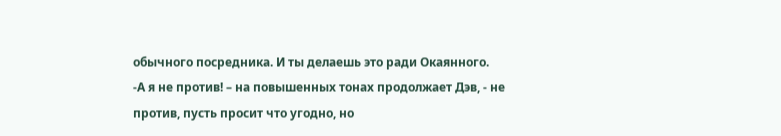обычного посредника. И ты делаешь это ради Окаянного.
-А я не против! – на повышенных тонах продолжает Дэв, - не против, пусть просит что угодно, но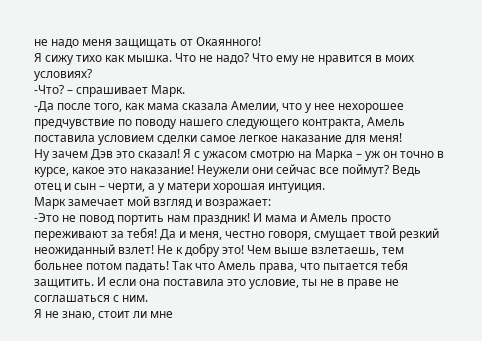не надо меня защищать от Окаянного!
Я сижу тихо как мышка. Что не надо? Что ему не нравится в моих условиях?
-Что? – спрашивает Марк.
-Да после того, как мама сказала Амелии, что у нее нехорошее предчувствие по поводу нашего следующего контракта, Амель поставила условием сделки самое легкое наказание для меня!
Ну зачем Дэв это сказал! Я с ужасом смотрю на Марка – уж он точно в курсе, какое это наказание! Неужели они сейчас все поймут? Ведь отец и сын – черти, а у матери хорошая интуиция.
Марк замечает мой взгляд и возражает:
-Это не повод портить нам праздник! И мама и Амель просто переживают за тебя! Да и меня, честно говоря, смущает твой резкий неожиданный взлет! Не к добру это! Чем выше взлетаешь, тем больнее потом падать! Так что Амель права, что пытается тебя защитить. И если она поставила это условие, ты не в праве не соглашаться с ним.
Я не знаю, стоит ли мне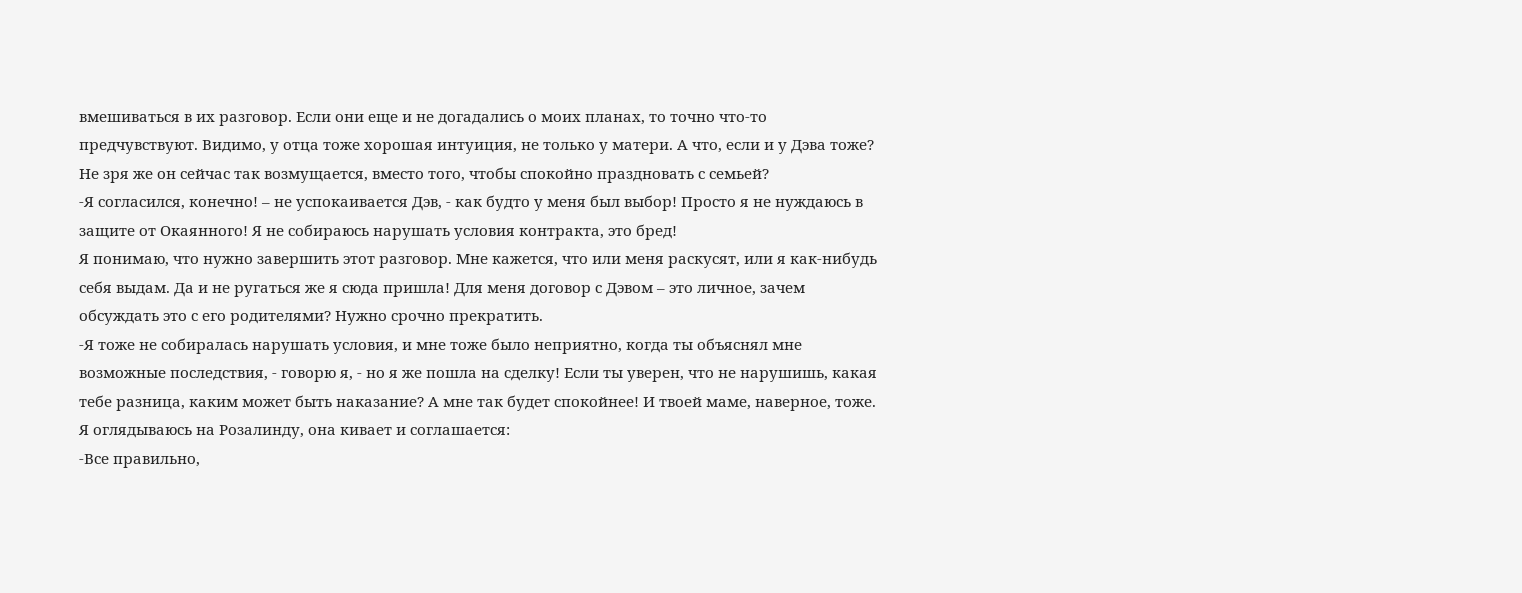вмешиваться в их разговор. Если они еще и не догадались о моих планах, то точно что-то предчувствуют. Видимо, у отца тоже хорошая интуиция, не только у матери. А что, если и у Дэва тоже? Не зря же он сейчас так возмущается, вместо того, чтобы спокойно праздновать с семьей?
-Я согласился, конечно! – не успокаивается Дэв, - как будто у меня был выбор! Просто я не нуждаюсь в защите от Окаянного! Я не собираюсь нарушать условия контракта, это бред!
Я понимаю, что нужно завершить этот разговор. Мне кажется, что или меня раскусят, или я как-нибудь себя выдам. Да и не ругаться же я сюда пришла! Для меня договор с Дэвом – это личное, зачем обсуждать это с его родителями? Нужно срочно прекратить.
-Я тоже не собиралась нарушать условия, и мне тоже было неприятно, когда ты объяснял мне возможные последствия, - говорю я, - но я же пошла на сделку! Если ты уверен, что не нарушишь, какая тебе разница, каким может быть наказание? А мне так будет спокойнее! И твоей маме, наверное, тоже.
Я оглядываюсь на Розалинду, она кивает и соглашается:
-Все правильно,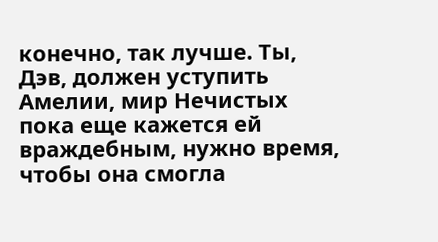конечно, так лучше. Ты, Дэв, должен уступить Амелии, мир Нечистых пока еще кажется ей враждебным, нужно время, чтобы она смогла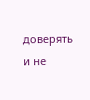доверять и не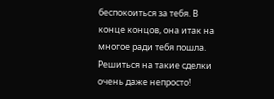беспокоиться за тебя. В конце концов, она итак на многое ради тебя пошла. Решиться на такие сделки очень даже непросто!